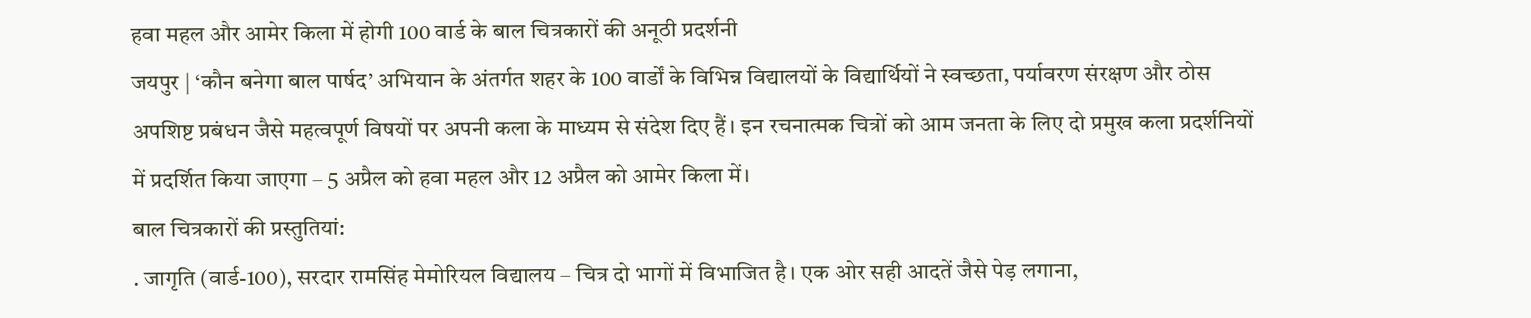हवा महल और आमेर किला में होगी 100 वार्ड के बाल चित्रकारों की अनूठी प्रदर्शनी
जयपुर | ‘कौन बनेगा बाल पार्षद’ अभियान के अंतर्गत शहर के 100 वार्डों के विभिन्न विद्यालयों के विद्यार्थियों ने स्वच्छता, पर्यावरण संरक्षण और ठोस अपशिष्ट प्रबंधन जैसे महत्वपूर्ण विषयों पर अपनी कला के माध्यम से संदेश दिए हैं। इन रचनात्मक चित्रों को आम जनता के लिए दो प्रमुख कला प्रदर्शनियों में प्रदर्शित किया जाएगा – 5 अप्रैल को हवा महल और 12 अप्रैल को आमेर किला में।
बाल चित्रकारों की प्रस्तुतियां:
. जागृति (वार्ड-100), सरदार रामसिंह मेमोरियल विद्यालय – चित्र दो भागों में विभाजित है। एक ओर सही आदतें जैसे पेड़ लगाना,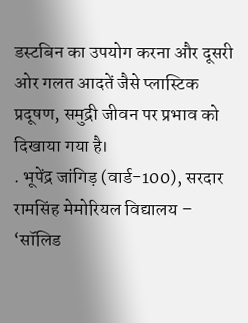डस्टबिन का उपयोग करना और दूसरी ओर गलत आदतें जैसे प्लास्टिक प्रदूषण, समुद्री जीवन पर प्रभाव को दिखाया गया है।
. भूपेंद्र जांगिड़ (वार्ड-100), सरदार रामसिंह मेमोरियल विद्यालय – ‘सॉलिड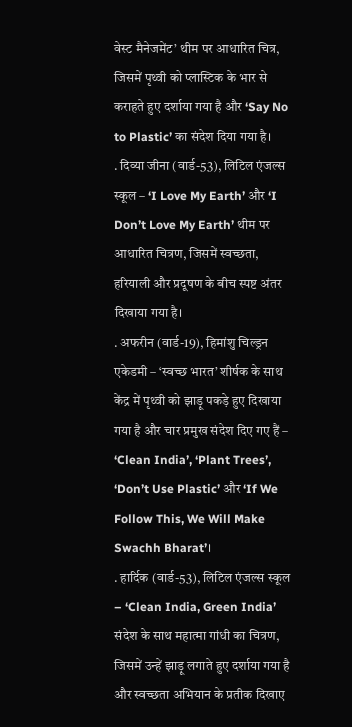वेस्ट मैनेजमेंट’ थीम पर आधारित चित्र, जिसमें पृथ्वी को प्लास्टिक के भार से कराहते हुए दर्शाया गया है और ‘Say No to Plastic’ का संदेश दिया गया है।
. दिव्या जीना (वार्ड-53), लिटिल एंजल्स स्कूल – ‘I Love My Earth’ और ‘I Don’t Love My Earth’ थीम पर आधारित चित्रण, जिसमें स्वच्छता, हरियाली और प्रदूषण के बीच स्पष्ट अंतर दिखाया गया है।
. अफरीन (वार्ड-19), हिमांशु चिल्ड्रन एकेडमी – ‘स्वच्छ भारत’ शीर्षक के साथ केंद्र में पृथ्वी को झाड़ू पकड़े हुए दिखाया गया है और चार प्रमुख संदेश दिए गए हैं – ‘Clean India’, ‘Plant Trees’, ‘Don’t Use Plastic’ और ‘If We Follow This, We Will Make Swachh Bharat’।
. हार्दिक (वार्ड-53), लिटिल एंजल्स स्कूल – ‘Clean India, Green India’ संदेश के साथ महात्मा गांधी का चित्रण, जिसमें उन्हें झाड़ू लगाते हुए दर्शाया गया है और स्वच्छता अभियान के प्रतीक दिखाए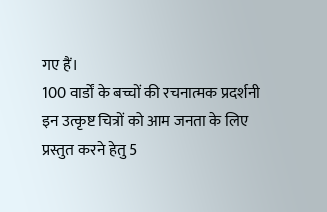गए हैं।
100 वार्डों के बच्चों की रचनात्मक प्रदर्शनी
इन उत्कृष्ट चित्रों को आम जनता के लिए प्रस्तुत करने हेतु 5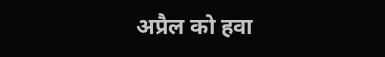अप्रैल को हवा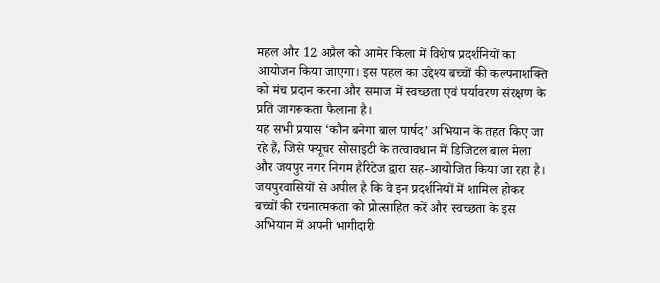महल और 12 अप्रैल को आमेर किला में विशेष प्रदर्शनियों का आयोजन किया जाएगा। इस पहल का उद्देश्य बच्चों की कल्पनाशक्ति को मंच प्रदान करना और समाज में स्वच्छता एवं पर्यावरण संरक्षण के प्रति जागरूकता फैलाना है।
यह सभी प्रयास ‘कौन बनेगा बाल पार्षद’ अभियान के तहत किए जा रहे हैं, जिसे फ्यूचर सोसाइटी के तत्वावधान में डिजिटल बाल मेला और जयपुर नगर निगम हैरिटेज द्वारा सह-आयोजित किया जा रहा है।
जयपुरवासियों से अपील है कि वे इन प्रदर्शनियों में शामिल होकर बच्चों की रचनात्मकता को प्रोत्साहित करें और स्वच्छता के इस अभियान में अपनी भागीदारी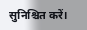सुनिश्चित करें।